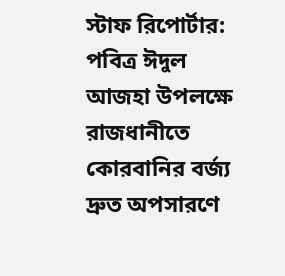স্টাফ রিপোর্টার: পবিত্র ঈদুল আজহা উপলক্ষে রাজধানীতে কোরবানির বর্জ্য দ্রুত অপসারণে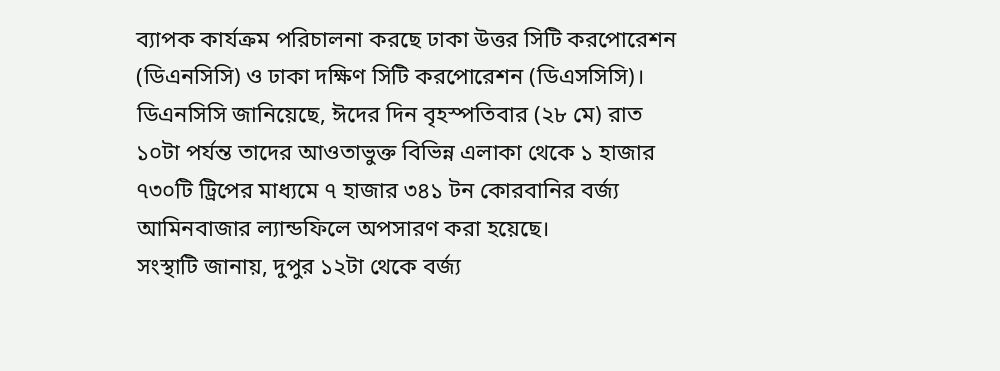ব্যাপক কার্যক্রম পরিচালনা করছে ঢাকা উত্তর সিটি করপোরেশন (ডিএনসিসি) ও ঢাকা দক্ষিণ সিটি করপোরেশন (ডিএসসিসি)।
ডিএনসিসি জানিয়েছে, ঈদের দিন বৃহস্পতিবার (২৮ মে) রাত ১০টা পর্যন্ত তাদের আওতাভুক্ত বিভিন্ন এলাকা থেকে ১ হাজার ৭৩০টি ট্রিপের মাধ্যমে ৭ হাজার ৩৪১ টন কোরবানির বর্জ্য আমিনবাজার ল্যান্ডফিলে অপসারণ করা হয়েছে।
সংস্থাটি জানায়, দুপুর ১২টা থেকে বর্জ্য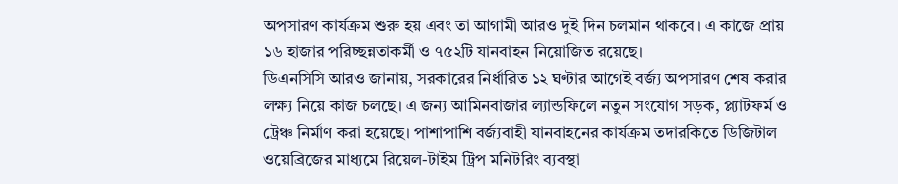অপসারণ কার্যক্রম শুরু হয় এবং তা আগামী আরও দুই দিন চলমান থাকবে। এ কাজে প্রায় ১৬ হাজার পরিচ্ছন্নতাকর্মী ও ৭৫২টি যানবাহন নিয়োজিত রয়েছে।
ডিএনসিসি আরও জানায়, সরকারের নির্ধারিত ১২ ঘণ্টার আগেই বর্জ্য অপসারণ শেষ করার লক্ষ্য নিয়ে কাজ চলছে। এ জন্য আমিনবাজার ল্যান্ডফিলে নতুন সংযোগ সড়ক, প্ল্যাটফর্ম ও ট্রেঞ্চ নির্মাণ করা হয়েছে। পাশাপাশি বর্জ্যবাহী যানবাহনের কার্যক্রম তদারকিতে ডিজিটাল ওয়েব্রিজের মাধ্যমে রিয়েল-টাইম ট্রিপ মনিটরিং ব্যবস্থা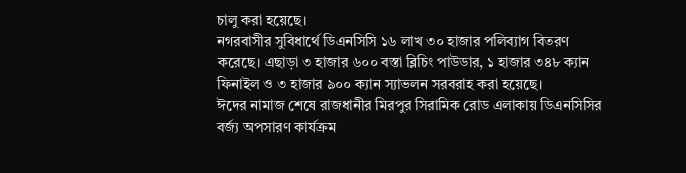চালু করা হয়েছে।
নগরবাসীর সুবিধার্থে ডিএনসিসি ১৬ লাখ ৩০ হাজার পলিব্যাগ বিতরণ করেছে। এছাড়া ৩ হাজার ৬০০ বস্তা ব্লিচিং পাউডার, ১ হাজার ৩৪৮ ক্যান ফিনাইল ও ৩ হাজার ৯০০ ক্যান স্যাভলন সরবরাহ করা হয়েছে।
ঈদের নামাজ শেষে রাজধানীর মিরপুর সিরামিক রোড এলাকায় ডিএনসিসির বর্জ্য অপসারণ কার্যক্রম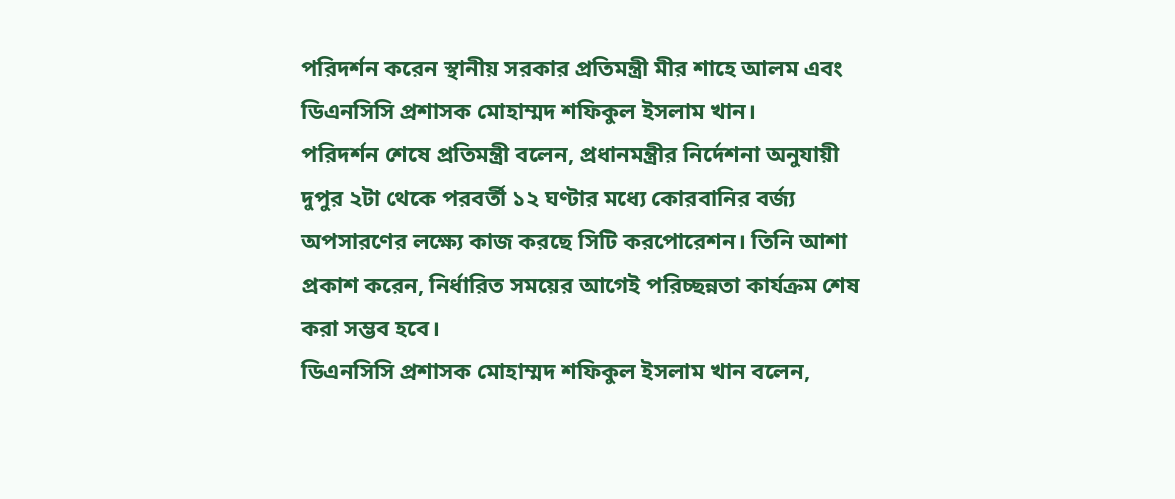পরিদর্শন করেন স্থানীয় সরকার প্রতিমন্ত্রী মীর শাহে আলম এবং ডিএনসিসি প্রশাসক মোহাম্মদ শফিকুল ইসলাম খান।
পরিদর্শন শেষে প্রতিমন্ত্রী বলেন, প্রধানমন্ত্রীর নির্দেশনা অনুযায়ী দুপুর ২টা থেকে পরবর্তী ১২ ঘণ্টার মধ্যে কোরবানির বর্জ্য অপসারণের লক্ষ্যে কাজ করছে সিটি করপোরেশন। তিনি আশা প্রকাশ করেন, নির্ধারিত সময়ের আগেই পরিচ্ছন্নতা কার্যক্রম শেষ করা সম্ভব হবে।
ডিএনসিসি প্রশাসক মোহাম্মদ শফিকুল ইসলাম খান বলেন,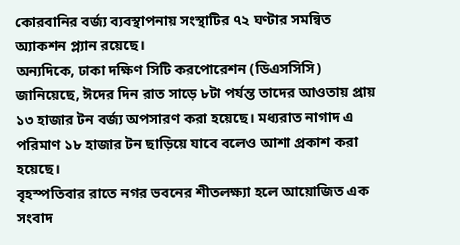কোরবানির বর্জ্য ব্যবস্থাপনায় সংস্থাটির ৭২ ঘণ্টার সমন্বিত অ্যাকশন প্ল্যান রয়েছে।
অন্যদিকে, ঢাকা দক্ষিণ সিটি করপোরেশন (ডিএসসিসি) জানিয়েছে, ঈদের দিন রাত সাড়ে ৮টা পর্যন্ত তাদের আওতায় প্রায় ১৩ হাজার টন বর্জ্য অপসারণ করা হয়েছে। মধ্যরাত নাগাদ এ পরিমাণ ১৮ হাজার টন ছাড়িয়ে যাবে বলেও আশা প্রকাশ করা হয়েছে।
বৃহস্পতিবার রাতে নগর ভবনের শীতলক্ষ্যা হলে আয়োজিত এক সংবাদ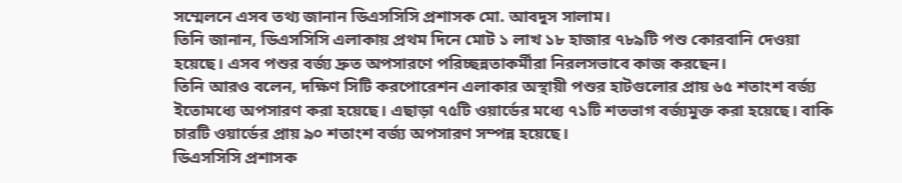সম্মেলনে এসব তথ্য জানান ডিএসসিসি প্রশাসক মো. আবদুস সালাম।
তিনি জানান, ডিএসসিসি এলাকায় প্রথম দিনে মোট ১ লাখ ১৮ হাজার ৭৮৯টি পশু কোরবানি দেওয়া হয়েছে। এসব পশুর বর্জ্য দ্রুত অপসারণে পরিচ্ছন্নতাকর্মীরা নিরলসভাবে কাজ করছেন।
তিনি আরও বলেন, দক্ষিণ সিটি করপোরেশন এলাকার অস্থায়ী পশুর হাটগুলোর প্রায় ৬৫ শতাংশ বর্জ্য ইতোমধ্যে অপসারণ করা হয়েছে। এছাড়া ৭৫টি ওয়ার্ডের মধ্যে ৭১টি শতভাগ বর্জ্যমুক্ত করা হয়েছে। বাকি চারটি ওয়ার্ডের প্রায় ৯০ শতাংশ বর্জ্য অপসারণ সম্পন্ন হয়েছে।
ডিএসসিসি প্রশাসক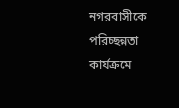নগরবাসীকে পরিচ্ছন্নতা কার্যক্রমে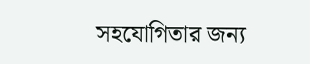সহযোগিতার জন্য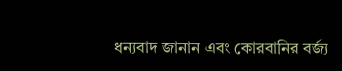ধন্যবাদ জানান এবং কোরবানির বর্জ্য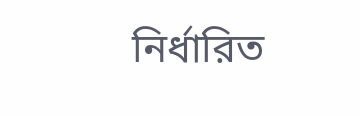নির্ধারিত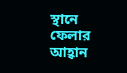স্থানে ফেলার আহ্বান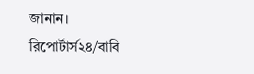জানান।
রিপোর্টার্স২৪/বাবি